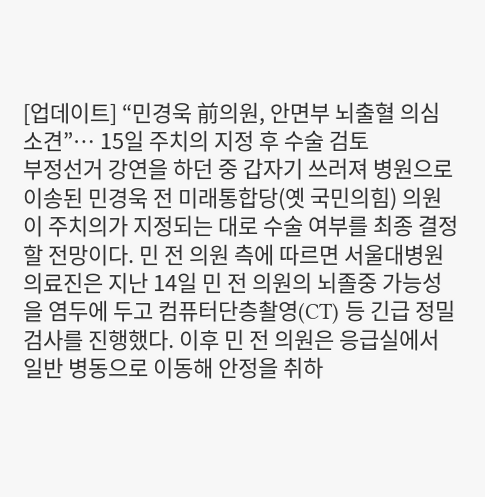[업데이트] “민경욱 前의원, 안면부 뇌출혈 의심 소견”… 15일 주치의 지정 후 수술 검토
부정선거 강연을 하던 중 갑자기 쓰러져 병원으로 이송된 민경욱 전 미래통합당(옛 국민의힘) 의원이 주치의가 지정되는 대로 수술 여부를 최종 결정할 전망이다. 민 전 의원 측에 따르면 서울대병원 의료진은 지난 14일 민 전 의원의 뇌졸중 가능성을 염두에 두고 컴퓨터단층촬영(CT) 등 긴급 정밀검사를 진행했다. 이후 민 전 의원은 응급실에서 일반 병동으로 이동해 안정을 취하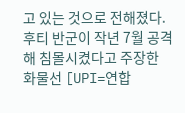고 있는 것으로 전해졌다.
후티 반군이 작년 7월 공격해 침몰시켰다고 주장한 화물선 [UPI=연합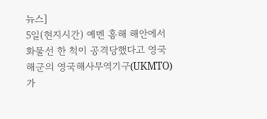뉴스]
5일(현지시간) 예멘 홍해 해안에서 화물선 한 척이 공격당했다고 영국 해군의 영국해사무역기구(UKMTO)가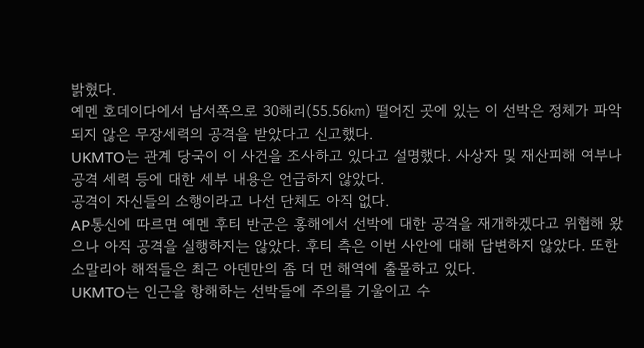밝혔다.
예멘 호데이다에서 남서쪽으로 30해리(55.56㎞) 떨어진 곳에 있는 이 선박은 정체가 파악되지 않은 무장세력의 공격을 받았다고 신고했다.
UKMTO는 관계 당국이 이 사건을 조사하고 있다고 설명했다. 사상자 및 재산피해 여부나 공격 세력 등에 대한 세부 내용은 언급하지 않았다.
공격이 자신들의 소행이라고 나선 단체도 아직 없다.
AP통신에 따르면 예멘 후티 반군은 홍해에서 선박에 대한 공격을 재개하겠다고 위협해 왔으나 아직 공격을 실행하지는 않았다. 후티 측은 이번 사안에 대해 답변하지 않았다. 또한 소말리아 해적들은 최근 아덴만의 좀 더 먼 해역에 출몰하고 있다.
UKMTO는 인근을 항해하는 선박들에 주의를 기울이고 수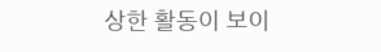상한 활동이 보이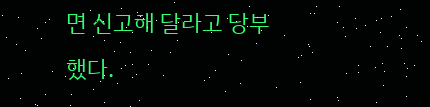면 신고해 달라고 당부했다.